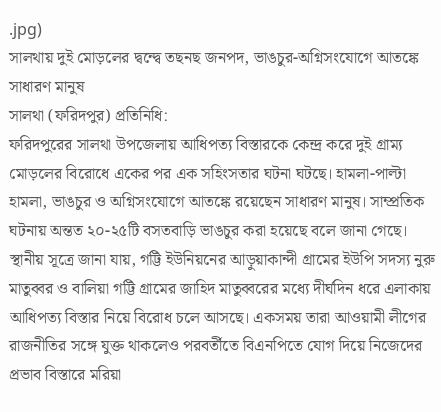.jpg)
সালথায় দুই মোড়লের দ্বন্দ্বে তছনছ জনপদ, ভাঙচুর-অগ্নিসংযোগে আতঙ্কে সাধারণ মানুষ
সালথা (ফরিদপুর) প্রতিনিধি:
ফরিদপুরের সালথা উপজেলায় আধিপত্য বিস্তারকে কেন্দ্র করে দুই গ্রাম্য মোড়লের বিরোধে একের পর এক সহিংসতার ঘটনা ঘটছে। হামলা-পাল্টা হামলা, ভাঙচুর ও অগ্নিসংযোগে আতঙ্কে রয়েছেন সাধারণ মানুষ। সাম্প্রতিক ঘটনায় অন্তত ২০-২৫টি বসতবাড়ি ভাঙচুর করা হয়েছে বলে জানা গেছে।
স্থানীয় সূত্রে জানা যায়, গট্টি ইউনিয়নের আড়ুয়াকান্দী গ্রামের ইউপি সদস্য নুরু মাতুব্বর ও বালিয়া গট্টি গ্রামের জাহিদ মাতুব্বরের মধ্যে দীর্ঘদিন ধরে এলাকায় আধিপত্য বিস্তার নিয়ে বিরোধ চলে আসছে। একসময় তারা আওয়ামী লীগের রাজনীতির সঙ্গে যুক্ত থাকলেও পরবর্তীতে বিএনপিতে যোগ দিয়ে নিজেদের প্রভাব বিস্তারে মরিয়া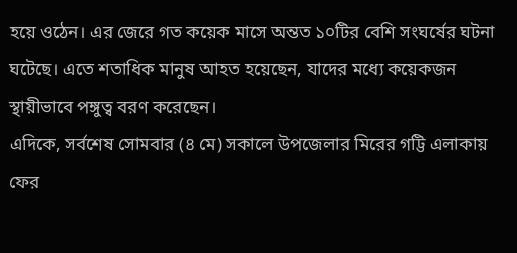হয়ে ওঠেন। এর জেরে গত কয়েক মাসে অন্তত ১০টির বেশি সংঘর্ষের ঘটনা ঘটেছে। এতে শতাধিক মানুষ আহত হয়েছেন, যাদের মধ্যে কয়েকজন স্থায়ীভাবে পঙ্গুত্ব বরণ করেছেন।
এদিকে, সর্বশেষ সোমবার (৪ মে) সকালে উপজেলার মিরের গট্টি এলাকায় ফের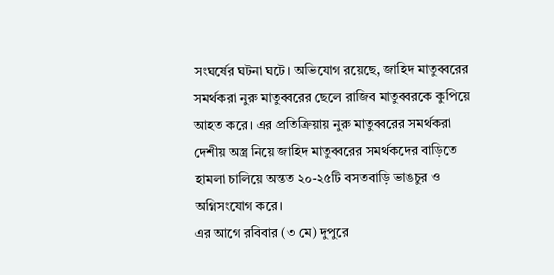সংঘর্ষের ঘটনা ঘটে। অভিযোগ রয়েছে, জাহিদ মাতুব্বরের সমর্থকরা নুরু মাতুব্বরের ছেলে রাজিব মাতুব্বরকে কুপিয়ে আহত করে। এর প্রতিক্রিয়ায় নুরু মাতুব্বরের সমর্থকরা দেশীয় অস্ত্র নিয়ে জাহিদ মাতুব্বরের সমর্থকদের বাড়িতে হামলা চালিয়ে অন্তত ২০-২৫টি বসতবাড়ি ভাঙচুর ও অগ্নিসংযোগ করে।
এর আগে রবিবার (৩ মে) দুপুরে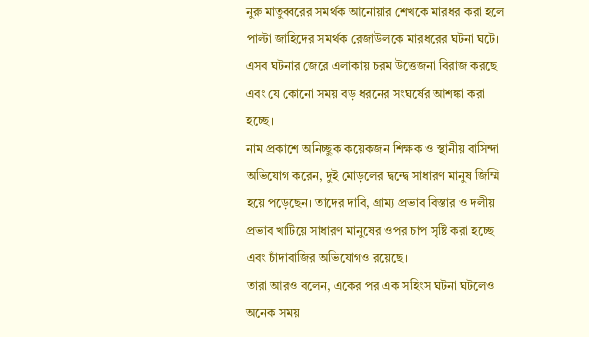নুরু মাতুব্বরের সমর্থক আনোয়ার শেখকে মারধর করা হলে পাল্টা জাহিদের সমর্থক রেজাউলকে মারধরের ঘটনা ঘটে। এসব ঘটনার জেরে এলাকায় চরম উত্তেজনা বিরাজ করছে এবং যে কোনো সময় বড় ধরনের সংঘর্ষের আশঙ্কা করা হচ্ছে।
নাম প্রকাশে অনিচ্ছুক কয়েকজন শিক্ষক ও স্থানীয় বাসিন্দা অভিযোগ করেন, দুই মোড়লের দ্বন্দ্বে সাধারণ মানুষ জিম্মি হয়ে পড়েছেন। তাদের দাবি, গ্রাম্য প্রভাব বিস্তার ও দলীয় প্রভাব খাটিয়ে সাধারণ মানুষের ওপর চাপ সৃষ্টি করা হচ্ছে এবং চাঁদাবাজির অভিযোগও রয়েছে।
তারা আরও বলেন, একের পর এক সহিংস ঘটনা ঘটলেও অনেক সময়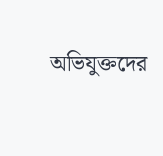অভিযুক্তদের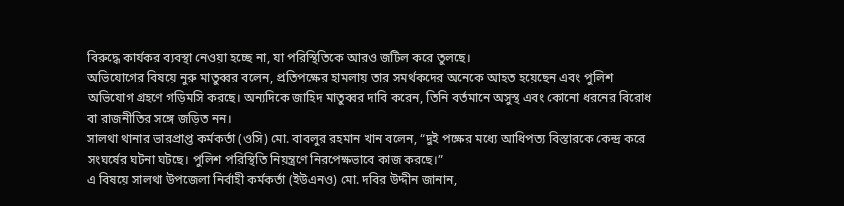বিরুদ্ধে কার্যকর ব্যবস্থা নেওয়া হচ্ছে না, যা পরিস্থিতিকে আরও জটিল করে তুলছে।
অভিযোগের বিষয়ে নুরু মাতুব্বর বলেন, প্রতিপক্ষের হামলায় তার সমর্থকদের অনেকে আহত হয়েছেন এবং পুলিশ অভিযোগ গ্রহণে গড়িমসি করছে। অন্যদিকে জাহিদ মাতুব্বর দাবি করেন, তিনি বর্তমানে অসুস্থ এবং কোনো ধরনের বিরোধ বা রাজনীতির সঙ্গে জড়িত নন।
সালথা থানার ভারপ্রাপ্ত কর্মকর্তা (ওসি) মো. বাবলুর রহমান খান বলেন, “দুই পক্ষের মধ্যে আধিপত্য বিস্তারকে কেন্দ্র করে সংঘর্ষের ঘটনা ঘটছে। পুলিশ পরিস্থিতি নিয়ন্ত্রণে নিরপেক্ষভাবে কাজ করছে।”
এ বিষয়ে সালথা উপজেলা নির্বাহী কর্মকর্তা (ইউএনও) মো. দবির উদ্দীন জানান,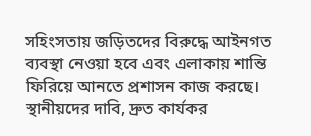সহিংসতায় জড়িতদের বিরুদ্ধে আইনগত ব্যবস্থা নেওয়া হবে এবং এলাকায় শান্তি ফিরিয়ে আনতে প্রশাসন কাজ করছে।
স্থানীয়দের দাবি, দ্রুত কার্যকর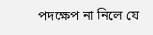পদক্ষেপ না নিলে যে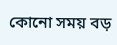কোনো সময় বড়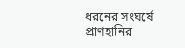ধরনের সংঘর্ষে প্রাণহানির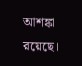আশঙ্কা রয়েছে।